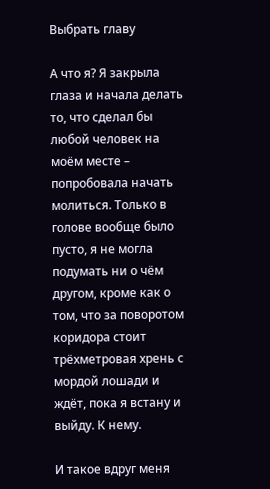Выбрать главу

А что я? Я закрыла глаза и начала делать то, что сделал бы любой человек на моём месте – попробовала начать молиться. Только в голове вообще было пусто, я не могла подумать ни о чём другом, кроме как о том, что за поворотом коридора стоит трёхметровая хрень с мордой лошади и ждёт, пока я встану и выйду. К нему.

И такое вдруг меня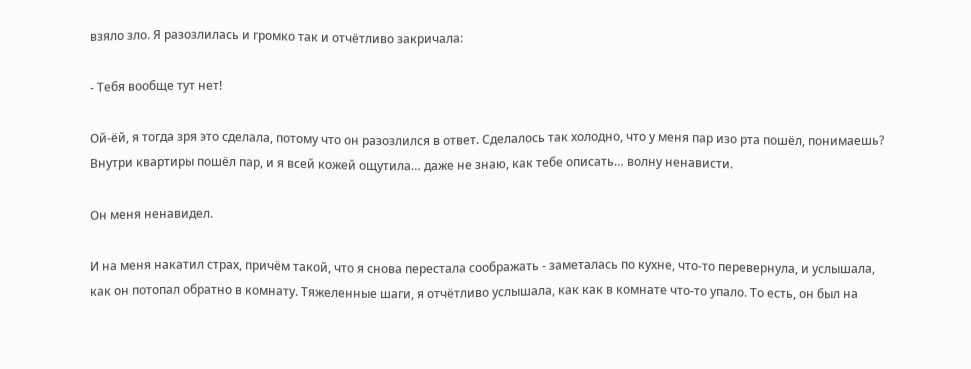взяло зло. Я разозлилась и громко так и отчётливо закричала:

- Тебя вообще тут нет!

Ой-ёй, я тогда зря это сделала, потому что он разозлился в ответ. Сделалось так холодно, что у меня пар изо рта пошёл, понимаешь? Внутри квартиры пошёл пар, и я всей кожей ощутила… даже не знаю, как тебе описать… волну ненависти.

Он меня ненавидел.

И на меня накатил страх, причём такой, что я снова перестала соображать - заметалась по кухне, что-то перевернула, и услышала, как он потопал обратно в комнату. Тяжеленные шаги, я отчётливо услышала, как как в комнате что-то упало. То есть, он был на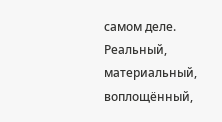самом деле. Реальный, материальный, воплощённый,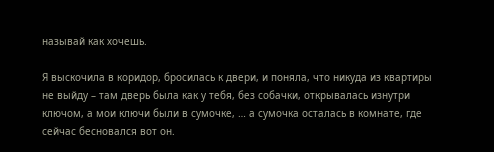называй как хочешь.

Я выскочила в коридор, бросилась к двери, и поняла, что никуда из квартиры не выйду – там дверь была как у тебя, без собачки, открывалась изнутри ключом, а мои ключи были в сумочке, … а сумочка осталась в комнате, где сейчас бесновался вот он.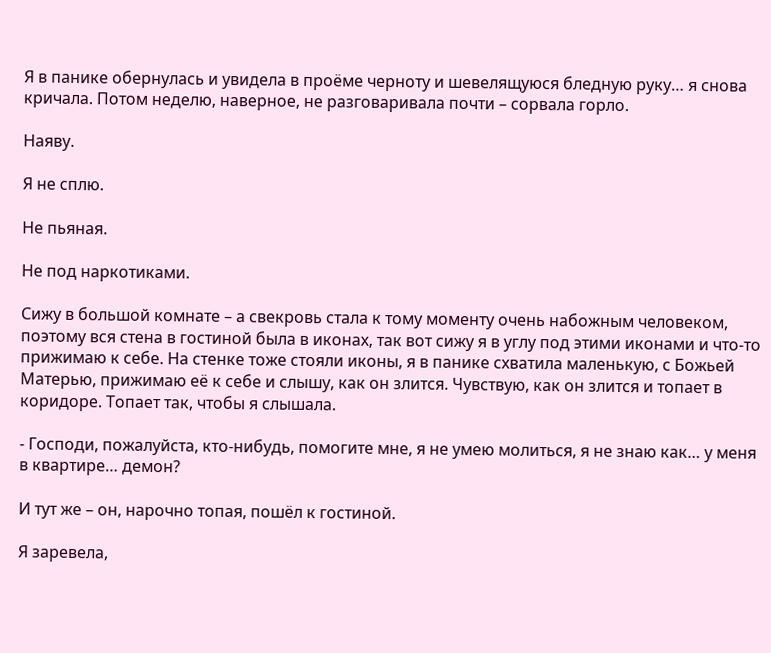Я в панике обернулась и увидела в проёме черноту и шевелящуюся бледную руку… я снова кричала. Потом неделю, наверное, не разговаривала почти – сорвала горло.

Наяву.

Я не сплю.

Не пьяная.

Не под наркотиками.

Сижу в большой комнате – а свекровь стала к тому моменту очень набожным человеком, поэтому вся стена в гостиной была в иконах, так вот сижу я в углу под этими иконами и что-то прижимаю к себе. На стенке тоже стояли иконы, я в панике схватила маленькую, с Божьей Матерью, прижимаю её к себе и слышу, как он злится. Чувствую, как он злится и топает в коридоре. Топает так, чтобы я слышала.

- Господи, пожалуйста, кто-нибудь, помогите мне, я не умею молиться, я не знаю как… у меня в квартире… демон?

И тут же – он, нарочно топая, пошёл к гостиной.

Я заревела,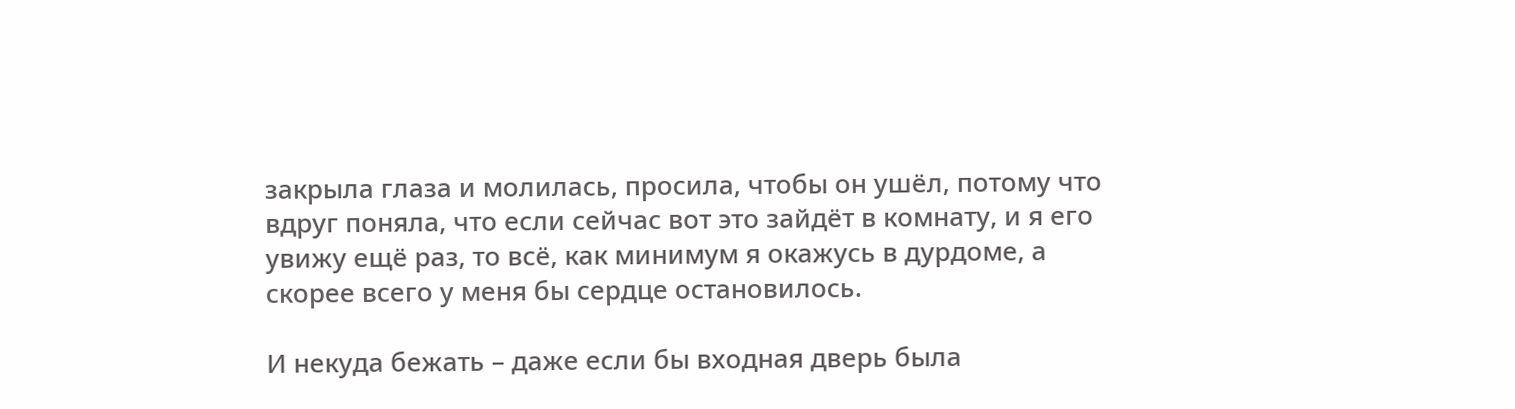закрыла глаза и молилась, просила, чтобы он ушёл, потому что вдруг поняла, что если сейчас вот это зайдёт в комнату, и я его увижу ещё раз, то всё, как минимум я окажусь в дурдоме, а скорее всего у меня бы сердце остановилось.

И некуда бежать – даже если бы входная дверь была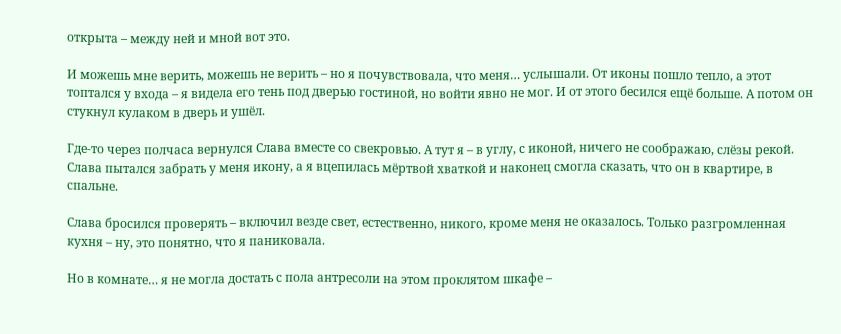открыта – между ней и мной вот это.

И можешь мне верить, можешь не верить – но я почувствовала, что меня… услышали. От иконы пошло тепло, а этот топтался у входа – я видела его тень под дверью гостиной, но войти явно не мог. И от этого бесился ещё больше. А потом он стукнул кулаком в дверь и ушёл.

Где-то через полчаса вернулся Слава вместе со свекровью. А тут я – в углу, с иконой, ничего не соображаю, слёзы рекой. Слава пытался забрать у меня икону, а я вцепилась мёртвой хваткой и наконец смогла сказать, что он в квартире, в спальне.

Слава бросился проверять – включил везде свет, естественно, никого, кроме меня не оказалось. Только разгромленная кухня – ну, это понятно, что я паниковала.

Но в комнате… я не могла достать с пола антресоли на этом проклятом шкафе –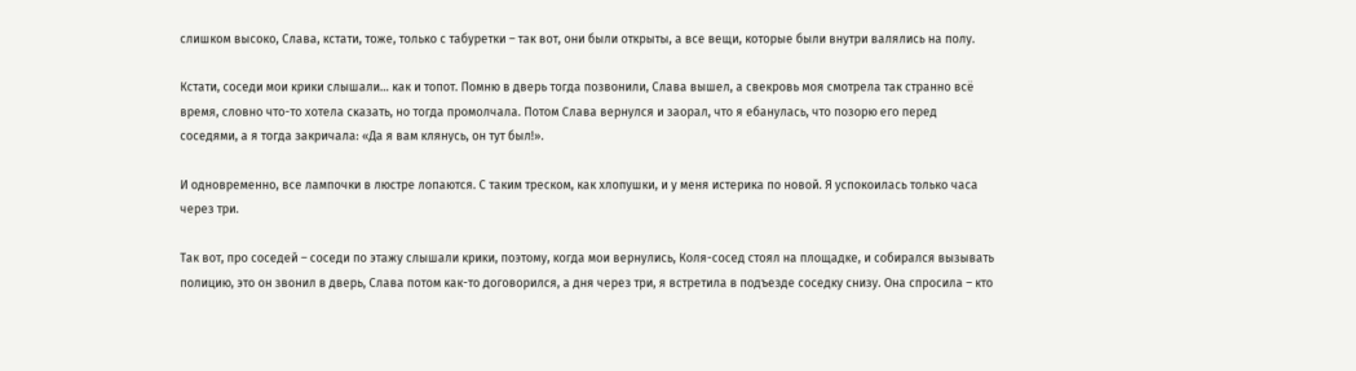слишком высоко, Слава, кстати, тоже, только с табуретки – так вот, они были открыты, а все вещи, которые были внутри валялись на полу.

Кстати, соседи мои крики слышали… как и топот. Помню в дверь тогда позвонили, Слава вышел, а свекровь моя смотрела так странно всё время, словно что-то хотела сказать, но тогда промолчала. Потом Слава вернулся и заорал, что я ебанулась, что позорю его перед соседями, а я тогда закричала: «Да я вам клянусь, он тут был!».

И одновременно, все лампочки в люстре лопаются. С таким треском, как хлопушки, и у меня истерика по новой. Я успокоилась только часа через три.

Так вот, про соседей – соседи по этажу слышали крики, поэтому, когда мои вернулись, Коля-сосед стоял на площадке, и собирался вызывать полицию, это он звонил в дверь, Слава потом как-то договорился, а дня через три, я встретила в подъезде соседку снизу. Она спросила – кто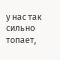у нас так сильно топает,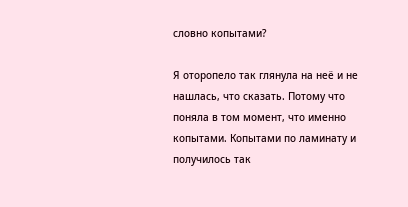словно копытами?

Я оторопело так глянула на неё и не нашлась, что сказать. Потому что поняла в том момент, что именно копытами. Копытами по ламинату и получилось так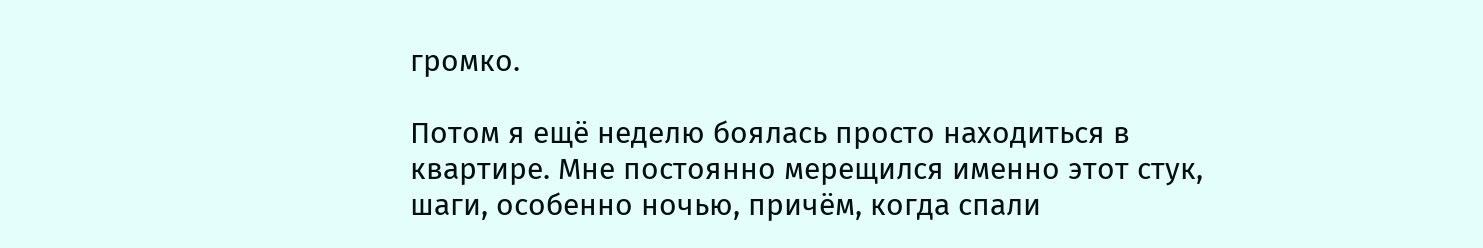громко.

Потом я ещё неделю боялась просто находиться в квартире. Мне постоянно мерещился именно этот стук, шаги, особенно ночью, причём, когда спали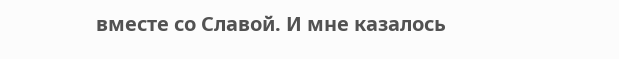вместе со Славой. И мне казалось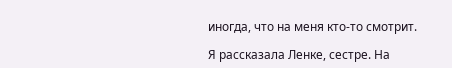иногда, что на меня кто-то смотрит.

Я рассказала Ленке, сестре. На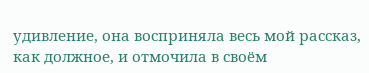удивление, она восприняла весь мой рассказ, как должное, и отмочила в своём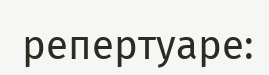репертуаре: